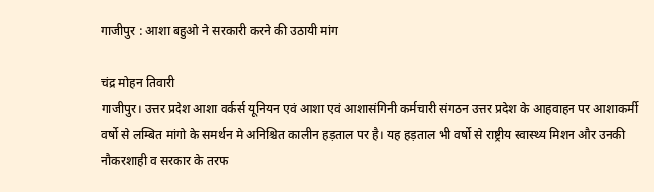गाजीपुर : आशा बहुओ ने सरकारी करने की उठायी मांग

चंद्र मोहन तिवारी
गाजीपुर। उत्तर प्रदेश आशा वर्कर्स यूनियन एवं आशा एवं आशासंगिनी कर्मचारी संगठन उत्तर प्रदेश के आहवाहन पर आशाकर्मी वर्षो से लम्बित मांगो के समर्थन मे अनिश्चित कालीन हड़ताल पर है। यह हड़ताल भी वर्षो से राष्ट्रीय स्वास्थ्य मिशन और उनकी नौकरशाही व सरकार के तरफ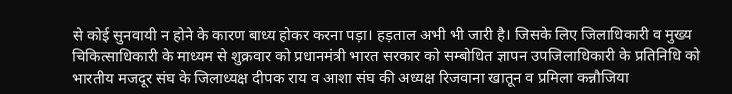से कोई सुनवायी न होने के कारण बाध्य होकर करना पड़ा। हड़ताल अभी भी जारी है। जिसके लिए जिलाधिकारी व मुख्य चिकित्साधिकारी के माध्यम से शुक्रवार को प्रधानमंत्री भारत सरकार को सम्बोधित ज्ञापन उपजिलाधिकारी के प्रतिनिधि को भारतीय मजदूर संघ के जिलाध्यक्ष दीपक राय व आशा संघ की अध्यक्ष रिजवाना खातून व प्रमिला कन्नौजिया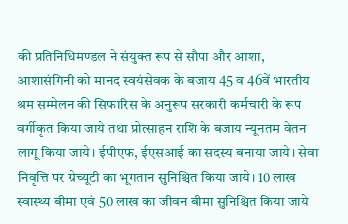की प्रतिनिधिमण्डल ने संयुक्त रूप से सौपा और आशा, आशासंगिनी को मानद स्वयंसेवक के बजाय 45 व 46वें भारतीय श्रम सम्मेलन की सिफारिस के अनुरूप सरकारी कर्मचारी के रूप वर्गीकृत किया जाये तथा प्रोत्साहन राशि के बजाय न्यूनतम वेतन लागू किया जाये। ईपीएफ, ईएसआई का सदस्य बनाया जाये। सेवा निवृत्ति पर ग्रेच्यूटी का भूगतान सुनिश्चित किया जाये। 10 लाख स्वास्थ्य बीमा एवं 50 लाख का जीवन बीमा सुनिश्चित किया जाये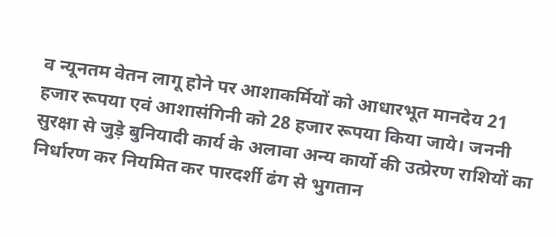व न्यूनतम वेतन लागू होने पर आशाकर्मियों को आधारभूत मानदेय 21 हजार रूपया एवं आशासंगिनी को 28 हजार रूपया किया जाये। जननी सुरक्षा से जुड़े बुनियादी कार्य के अलावा अन्य कार्यो की उत्प्रेरण राशियों का निर्धारण कर नियमित कर पारदर्शी ढंग से भुगतान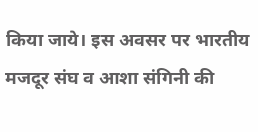किया जाये। इस अवसर पर भारतीय मजदूर संघ व आशा संगिनी की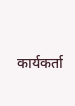कार्यकर्ता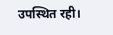उपस्थित रही।